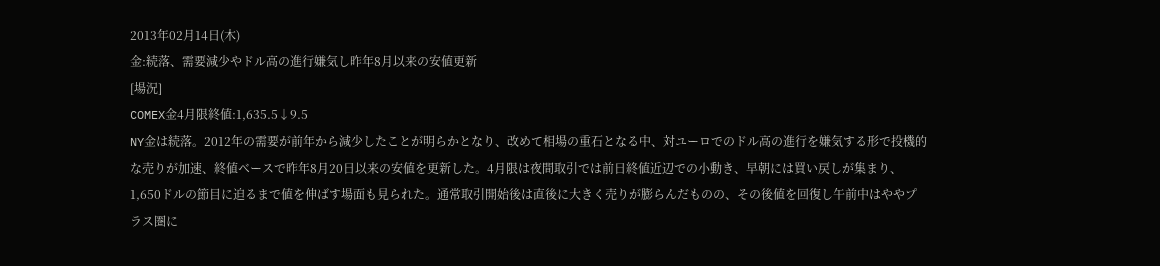2013年02月14日(木)
金:続落、需要減少やドル高の進行嫌気し昨年8月以来の安値更新
[場況]
COMEX金4月限終値:1,635.5↓9.5
NY金は続落。2012年の需要が前年から減少したことが明らかとなり、改めて相場の重石となる中、対ユーロでのドル高の進行を嫌気する形で投機的な売りが加速、終値ベースで昨年8月20日以来の安値を更新した。4月限は夜間取引では前日終値近辺での小動き、早朝には買い戻しが集まり、1,650ドルの節目に迫るまで値を伸ばす場面も見られた。通常取引開始後は直後に大きく売りが膨らんだものの、その後値を回復し午前中はややプラス圏に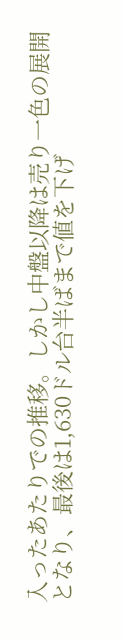入ったあたりでの推移。しかし中盤以降は売り一色の展開となり、最後は1,630ドル台半ばまで値を下げ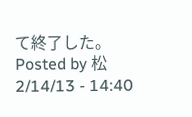て終了した。
Posted by 松 2/14/13 - 14:40